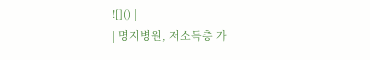![]() |
| 명지병원, 저소득층 가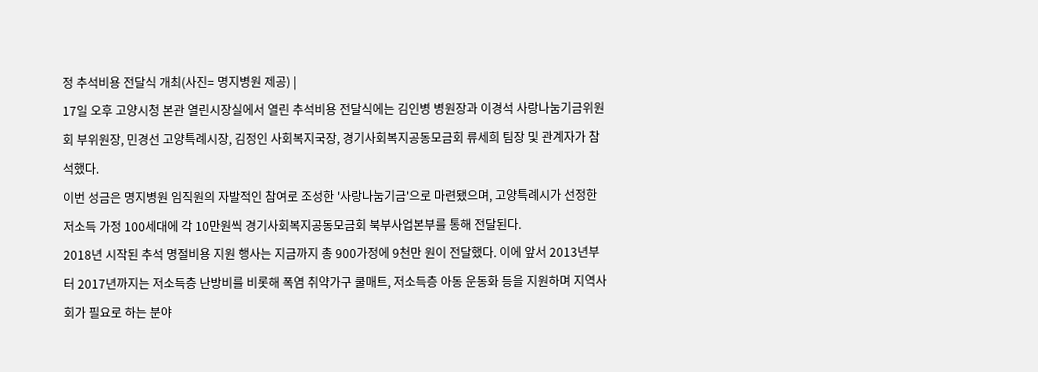정 추석비용 전달식 개최(사진= 명지병원 제공) |
17일 오후 고양시청 본관 열린시장실에서 열린 추석비용 전달식에는 김인병 병원장과 이경석 사랑나눔기금위원회 부위원장, 민경선 고양특례시장, 김정인 사회복지국장, 경기사회복지공동모금회 류세희 팀장 및 관계자가 참석했다.
이번 성금은 명지병원 임직원의 자발적인 참여로 조성한 '사랑나눔기금'으로 마련됐으며, 고양특례시가 선정한 저소득 가정 100세대에 각 10만원씩 경기사회복지공동모금회 북부사업본부를 통해 전달된다.
2018년 시작된 추석 명절비용 지원 행사는 지금까지 총 900가정에 9천만 원이 전달했다. 이에 앞서 2013년부터 2017년까지는 저소득층 난방비를 비롯해 폭염 취약가구 쿨매트, 저소득층 아동 운동화 등을 지원하며 지역사회가 필요로 하는 분야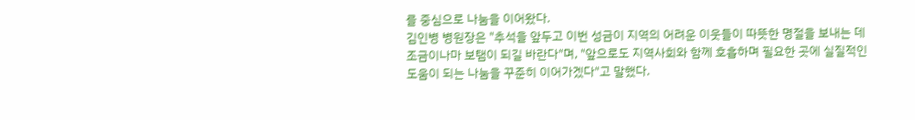를 중심으로 나눔을 이어왔다.
김인병 병원장은 "추석을 앞두고 이번 성금이 지역의 어려운 이웃들이 따뜻한 명절을 보내는 데 조금이나마 보탬이 되길 바란다"며, "앞으로도 지역사회와 함께 호흡하며 필요한 곳에 실질적인 도움이 되는 나눔을 꾸준히 이어가겠다"고 말했다.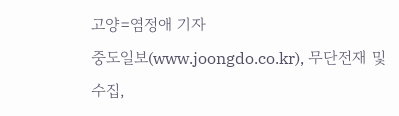고양=염정애 기자
중도일보(www.joongdo.co.kr), 무단전재 및 수집,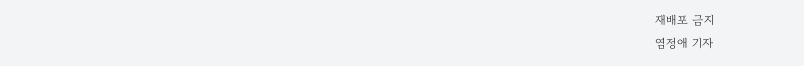재배포 금지
염정애 기자